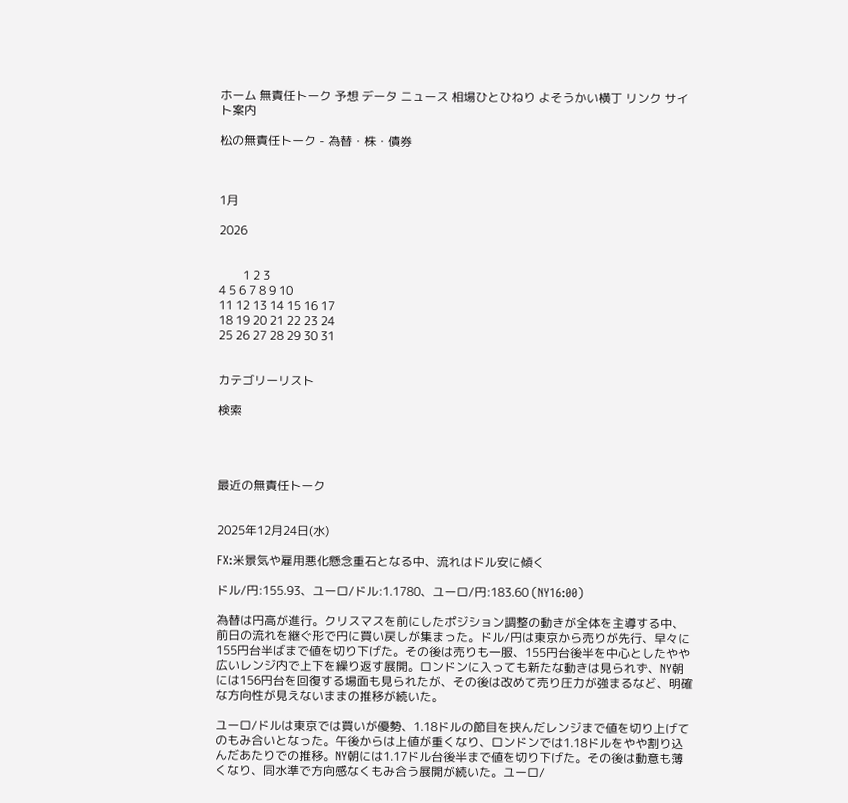ホーム 無責任トーク 予想 データ ニュース 相場ひとひねり よそうかい横丁 リンク サイト案内

松の無責任トーク - 為替・株・債券



1月

2026


        1 2 3
4 5 6 7 8 9 10
11 12 13 14 15 16 17
18 19 20 21 22 23 24
25 26 27 28 29 30 31


カテゴリーリスト

検索




最近の無責任トーク


2025年12月24日(水)

FX:米景気や雇用悪化懸念重石となる中、流れはドル安に傾く

ドル/円:155.93、ユーロ/ドル:1.1780、ユーロ/円:183.60 (NY16:00)

為替は円高が進行。クリスマスを前にしたポジション調整の動きが全体を主導する中、前日の流れを継ぐ形で円に買い戻しが集まった。ドル/円は東京から売りが先行、早々に155円台半ばまで値を切り下げた。その後は売りも一服、155円台後半を中心としたやや広いレンジ内で上下を繰り返す展開。ロンドンに入っても新たな動きは見られず、NY朝には156円台を回復する場面も見られたが、その後は改めて売り圧力が強まるなど、明確な方向性が見えないままの推移が続いた。

ユーロ/ドルは東京では買いが優勢、1.18ドルの節目を挟んだレンジまで値を切り上げてのもみ合いとなった。午後からは上値が重くなり、ロンドンでは1.18ドルをやや割り込んだあたりでの推移。NY朝には1.17ドル台後半まで値を切り下げた。その後は動意も薄くなり、同水準で方向感なくもみ合う展開が続いた。ユーロ/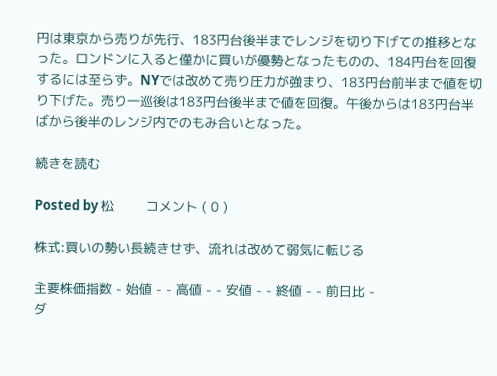円は東京から売りが先行、183円台後半までレンジを切り下げての推移となった。ロンドンに入ると僅かに買いが優勢となったものの、184円台を回復するには至らず。NYでは改めて売り圧力が強まり、183円台前半まで値を切り下げた。売り一巡後は183円台後半まで値を回復。午後からは183円台半ばから後半のレンジ内でのもみ合いとなった。

続きを読む

Posted by 松        コメント ( 0 )

株式:買いの勢い長続きせず、流れは改めて弱気に転じる

主要株価指数 - 始値 - - 高値 - - 安値 - - 終値 - - 前日比 -
ダ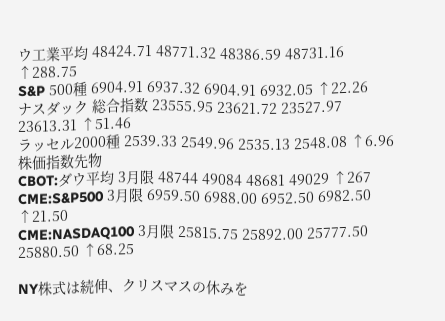ウ工業平均 48424.71 48771.32 48386.59 48731.16 ↑288.75
S&P 500種 6904.91 6937.32 6904.91 6932.05 ↑22.26
ナスダック 総合指数 23555.95 23621.72 23527.97 23613.31 ↑51.46
ラッセル2000種 2539.33 2549.96 2535.13 2548.08 ↑6.96
株価指数先物
CBOT:ダウ平均 3月限 48744 49084 48681 49029 ↑267
CME:S&P500 3月限 6959.50 6988.00 6952.50 6982.50 ↑21.50
CME:NASDAQ100 3月限 25815.75 25892.00 25777.50 25880.50 ↑68.25

NY株式は続伸、クリスマスの休みを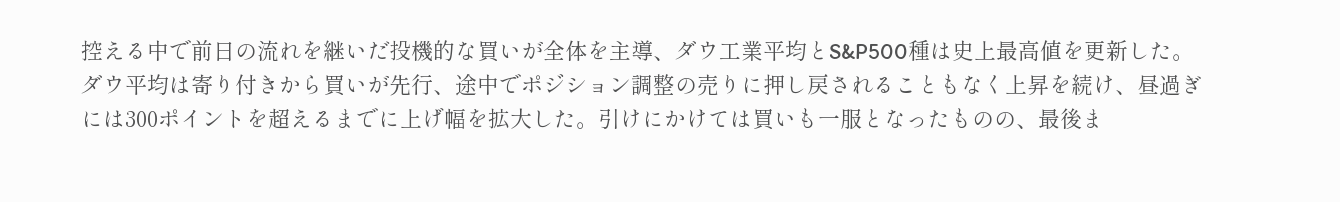控える中で前日の流れを継いだ投機的な買いが全体を主導、ダウ工業平均とS&P500種は史上最高値を更新した。ダウ平均は寄り付きから買いが先行、途中でポジション調整の売りに押し戻されることもなく上昇を続け、昼過ぎには300ポイントを超えるまでに上げ幅を拡大した。引けにかけては買いも一服となったものの、最後ま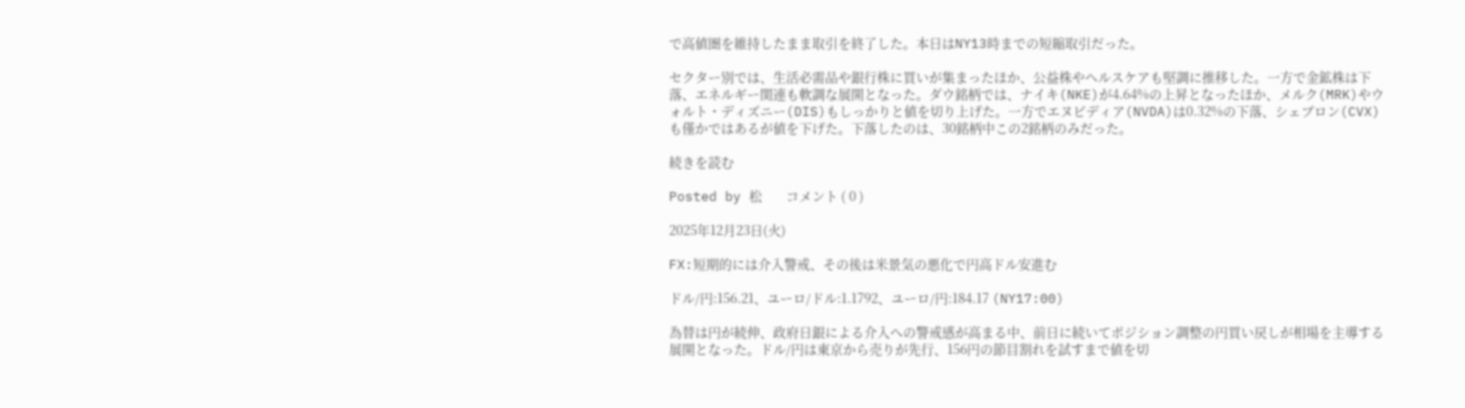で高値圏を維持したまま取引を終了した。本日はNY13時までの短縮取引だった。

セクター別では、生活必需品や銀行株に買いが集まったほか、公益株やヘルスケアも堅調に推移した。一方で金鉱株は下落、エネルギー関連も軟調な展開となった。ダウ銘柄では、ナイキ(NKE)が4.64%の上昇となったほか、メルク(MRK)やウォルト・ディズニー(DIS)もしっかりと値を切り上げた。一方でエヌビディア(NVDA)は0.32%の下落、シェブロン(CVX)も僅かではあるが値を下げた。下落したのは、30銘柄中この2銘柄のみだった。

続きを読む

Posted by 松        コメント ( 0 )

2025年12月23日(火)

FX:短期的には介入警戒、その後は米景気の悪化で円高ドル安進む

ドル/円:156.21、ユーロ/ドル:1.1792、ユーロ/円:184.17 (NY17:00)

為替は円が続伸、政府日銀による介入への警戒感が高まる中、前日に続いてポジション調整の円買い戻しが相場を主導する展開となった。ドル/円は東京から売りが先行、156円の節目割れを試すまで値を切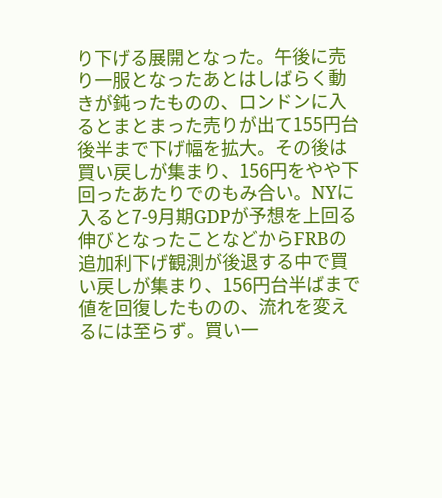り下げる展開となった。午後に売り一服となったあとはしばらく動きが鈍ったものの、ロンドンに入るとまとまった売りが出て155円台後半まで下げ幅を拡大。その後は買い戻しが集まり、156円をやや下回ったあたりでのもみ合い。NYに入ると7-9月期GDPが予想を上回る伸びとなったことなどからFRBの追加利下げ観測が後退する中で買い戻しが集まり、156円台半ばまで値を回復したものの、流れを変えるには至らず。買い一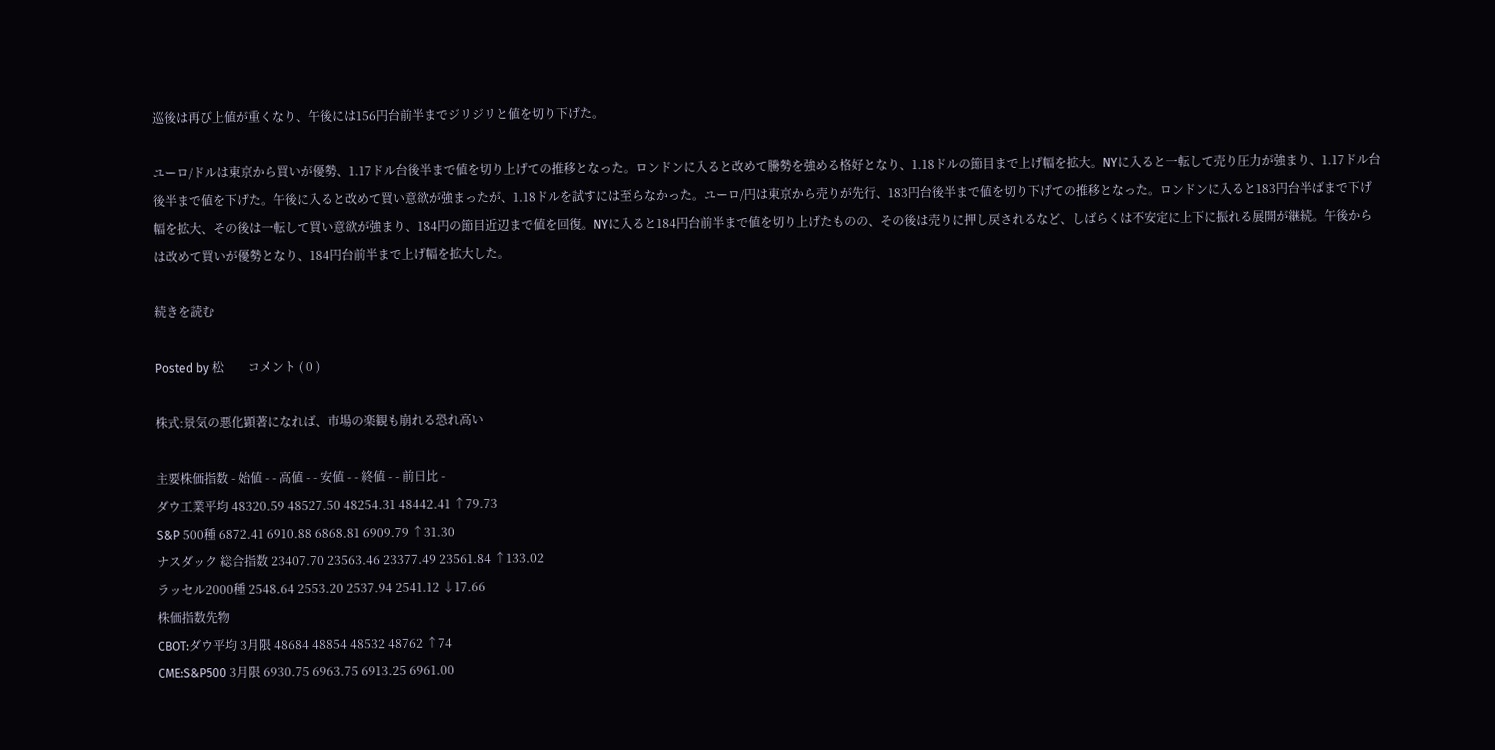巡後は再び上値が重くなり、午後には156円台前半までジリジリと値を切り下げた。

ユーロ/ドルは東京から買いが優勢、1.17ドル台後半まで値を切り上げての推移となった。ロンドンに入ると改めて騰勢を強める格好となり、1.18ドルの節目まで上げ幅を拡大。NYに入ると一転して売り圧力が強まり、1.17ドル台後半まで値を下げた。午後に入ると改めて買い意欲が強まったが、1.18ドルを試すには至らなかった。ユーロ/円は東京から売りが先行、183円台後半まで値を切り下げての推移となった。ロンドンに入ると183円台半ばまで下げ幅を拡大、その後は一転して買い意欲が強まり、184円の節目近辺まで値を回復。NYに入ると184円台前半まで値を切り上げたものの、その後は売りに押し戻されるなど、しばらくは不安定に上下に振れる展開が継続。午後からは改めて買いが優勢となり、184円台前半まで上げ幅を拡大した。

続きを読む

Posted by 松        コメント ( 0 )

株式:景気の悪化顕著になれば、市場の楽観も崩れる恐れ高い

主要株価指数 - 始値 - - 高値 - - 安値 - - 終値 - - 前日比 -
ダウ工業平均 48320.59 48527.50 48254.31 48442.41 ↑79.73
S&P 500種 6872.41 6910.88 6868.81 6909.79 ↑31.30
ナスダック 総合指数 23407.70 23563.46 23377.49 23561.84 ↑133.02
ラッセル2000種 2548.64 2553.20 2537.94 2541.12 ↓17.66
株価指数先物
CBOT:ダウ平均 3月限 48684 48854 48532 48762 ↑74
CME:S&P500 3月限 6930.75 6963.75 6913.25 6961.00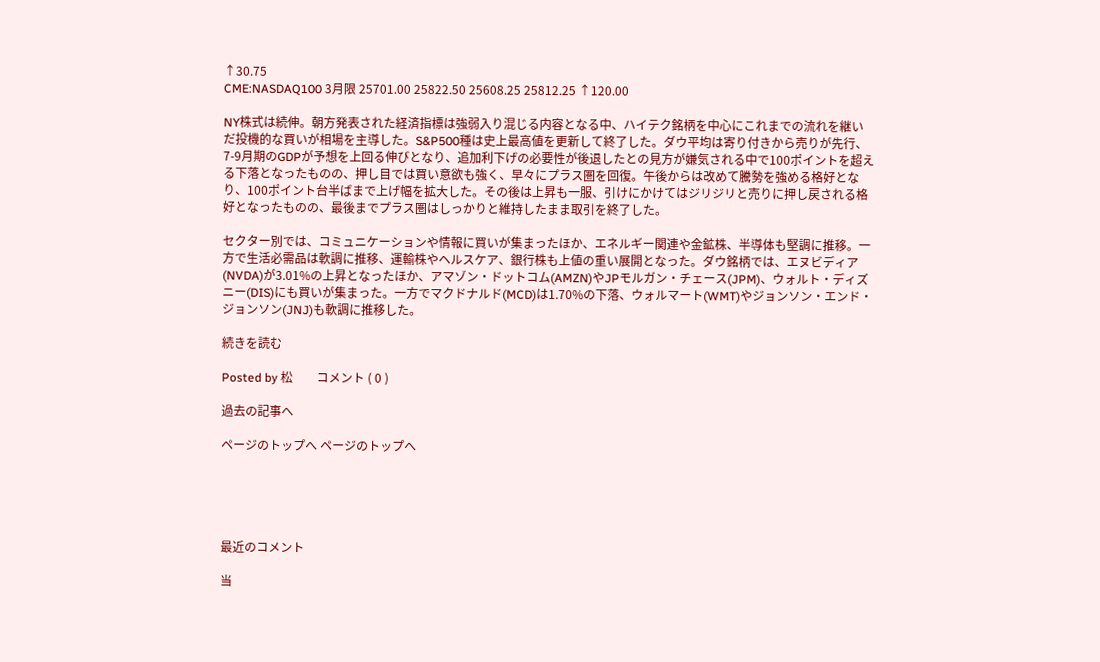↑30.75
CME:NASDAQ100 3月限 25701.00 25822.50 25608.25 25812.25 ↑120.00

NY株式は続伸。朝方発表された経済指標は強弱入り混じる内容となる中、ハイテク銘柄を中心にこれまでの流れを継いだ投機的な買いが相場を主導した。S&P500種は史上最高値を更新して終了した。ダウ平均は寄り付きから売りが先行、7-9月期のGDPが予想を上回る伸びとなり、追加利下げの必要性が後退したとの見方が嫌気される中で100ポイントを超える下落となったものの、押し目では買い意欲も強く、早々にプラス圏を回復。午後からは改めて騰勢を強める格好となり、100ポイント台半ばまで上げ幅を拡大した。その後は上昇も一服、引けにかけてはジリジリと売りに押し戻される格好となったものの、最後までプラス圏はしっかりと維持したまま取引を終了した。

セクター別では、コミュニケーションや情報に買いが集まったほか、エネルギー関連や金鉱株、半導体も堅調に推移。一方で生活必需品は軟調に推移、運輸株やヘルスケア、銀行株も上値の重い展開となった。ダウ銘柄では、エヌビディア(NVDA)が3.01%の上昇となったほか、アマゾン・ドットコム(AMZN)やJPモルガン・チェース(JPM)、ウォルト・ディズニー(DIS)にも買いが集まった。一方でマクドナルド(MCD)は1.70%の下落、ウォルマート(WMT)やジョンソン・エンド・ジョンソン(JNJ)も軟調に推移した。

続きを読む

Posted by 松        コメント ( 0 )

過去の記事へ

ページのトップへ ページのトップへ





最近のコメント

当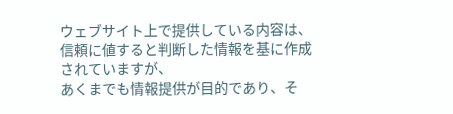ウェブサイト上で提供している内容は、信頼に値すると判断した情報を基に作成されていますが、
あくまでも情報提供が目的であり、そ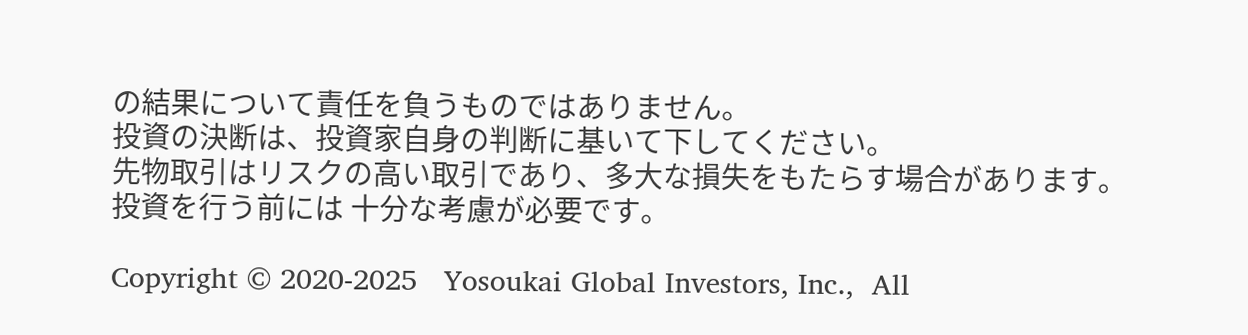の結果について責任を負うものではありません。
投資の決断は、投資家自身の判断に基いて下してください。
先物取引はリスクの高い取引であり、多大な損失をもたらす場合があります。
投資を行う前には 十分な考慮が必要です。

Copyright © 2020-2025   Yosoukai Global Investors, Inc.,  All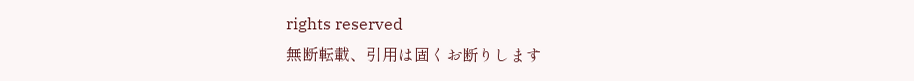rights reserved
無断転載、引用は固くお断りします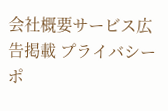会社概要サービス広告掲載 プライバシーポ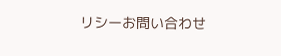リシーお問い合わせ